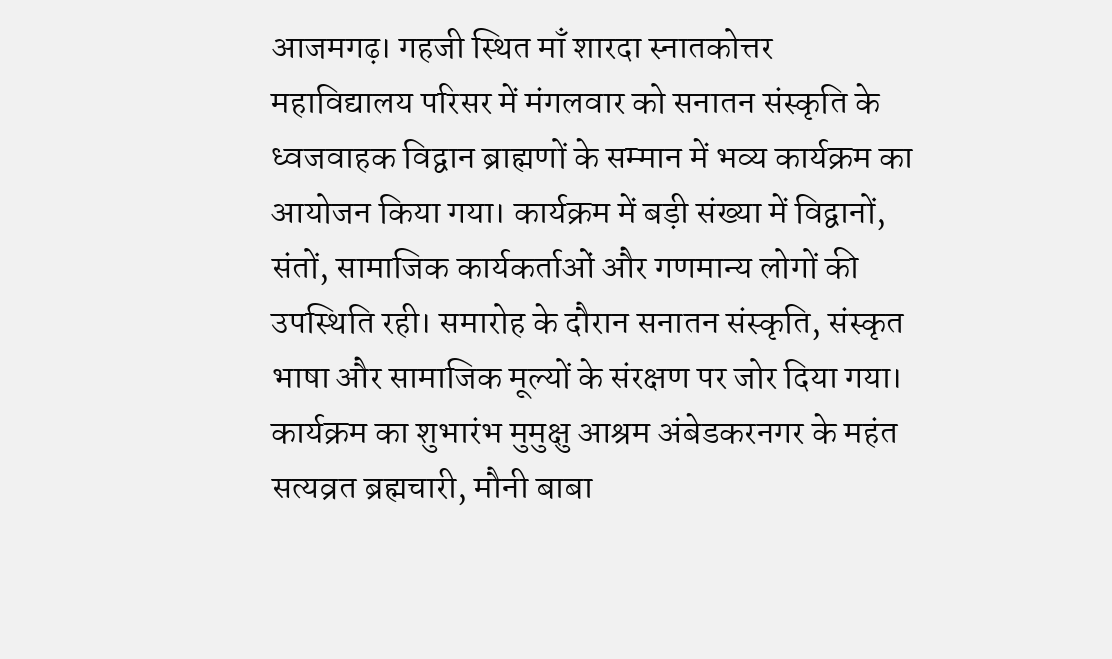आजमगढ़। गहजी स्थित माँ शारदा स्नातकोत्तर महाविद्यालय परिसर में मंगलवार को सनातन संस्कृति के ध्वजवाहक विद्वान ब्राह्मणों के सम्मान में भव्य कार्यक्रम का आयोजन किया गया। कार्यक्रम में बड़ी संख्या में विद्वानों, संतों, सामाजिक कार्यकर्ताओं और गणमान्य लोगों की उपस्थिति रही। समारोह के दौरान सनातन संस्कृति, संस्कृत भाषा और सामाजिक मूल्यों के संरक्षण पर जोर दिया गया।
कार्यक्रम का शुभारंभ मुमुक्षु आश्रम अंबेडकरनगर के महंत सत्यव्रत ब्रह्मचारी, मौनी बाबा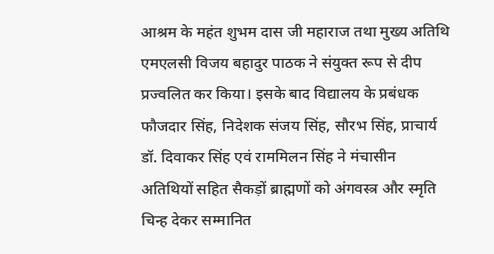आश्रम के महंत शुभम दास जी महाराज तथा मुख्य अतिथि एमएलसी विजय बहादुर पाठक ने संयुक्त रूप से दीप प्रज्वलित कर किया। इसके बाद विद्यालय के प्रबंधक फौजदार सिंह, निदेशक संजय सिंह, सौरभ सिंह, प्राचार्य डॉ. दिवाकर सिंह एवं राममिलन सिंह ने मंचासीन अतिथियों सहित सैकड़ों ब्राह्मणों को अंगवस्त्र और स्मृति चिन्ह देकर सम्मानित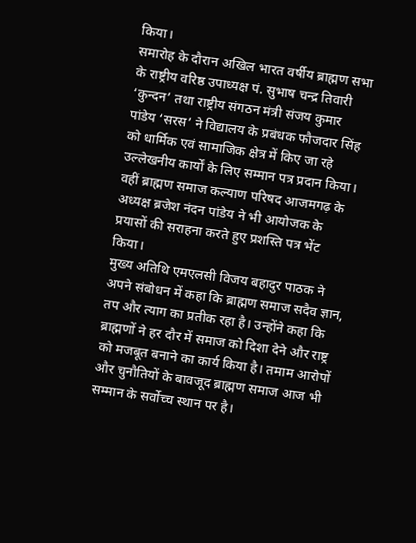किया।
समारोह के दौरान अखिल भारत वर्षीय ब्राह्मण सभा के राष्ट्रीय वरिष्ठ उपाध्यक्ष पं. सुभाष चन्द्र तिवारी ‘कुन्दन’ तथा राष्ट्रीय संगठन मंत्री संजय कुमार पांडेय ‘सरस’ ने विद्यालय के प्रबंधक फौजदार सिंह को धार्मिक एवं सामाजिक क्षेत्र में किए जा रहे उल्लेखनीय कार्यों के लिए सम्मान पत्र प्रदान किया। वहीं ब्राह्मण समाज कल्याण परिषद आजमगढ़ के अध्यक्ष ब्रजेश नंदन पांडेय ने भी आयोजक के प्रयासों की सराहना करते हुए प्रशस्ति पत्र भेंट किया।
मुख्य अतिथि एमएलसी विजय बहादुर पाठक ने अपने संबोधन में कहा कि ब्राह्मण समाज सदैव ज्ञान, तप और त्याग का प्रतीक रहा है। उन्होंने कहा कि ब्राह्मणों ने हर दौर में समाज को दिशा देने और राष्ट्र को मजबूत बनाने का कार्य किया है। तमाम आरोपों और चुनौतियों के बावजूद ब्राह्मण समाज आज भी सम्मान के सर्वोच्च स्थान पर है।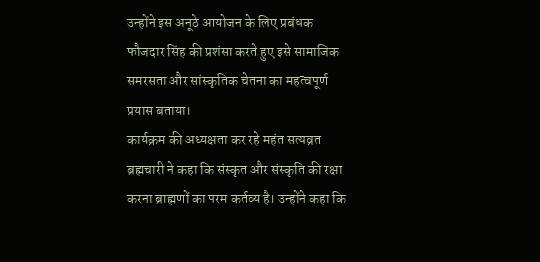उन्होंने इस अनूठे आयोजन के लिए प्रबंधक फौजदार सिंह की प्रशंसा करते हुए इसे सामाजिक समरसता और सांस्कृतिक चेतना का महत्वपूर्ण प्रयास बताया।
कार्यक्रम की अध्यक्षता कर रहे महंत सत्यव्रत ब्रह्मचारी ने कहा कि संस्कृत और संस्कृति की रक्षा करना ब्राह्मणों का परम कर्तव्य है। उन्होंने कहा कि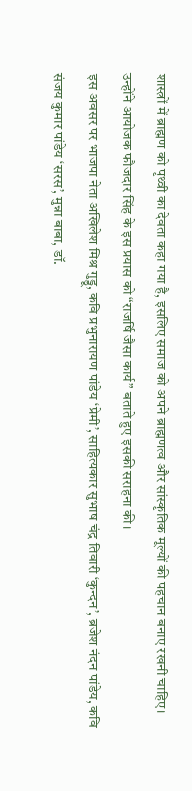शास्त्रों में ब्राह्मण को पृथ्वी का देवता कहा गया है, इसलिए समाज को अपने ब्राह्मणत्व और सांस्कृतिक मूल्यों की पहचान बनाए रखनी चाहिए। उन्होंने आयोजक फौजदार सिंह के इस प्रयास को “राजर्षि जैसा कार्य” बताते हुए इसकी सराहना की।
इस अवसर पर भाजपा नेता अखिलेश मिश्र गुड्डू, कवि प्रभुनारायण पांडेय ‘प्रेमी’, साहित्यकार सुभाष चंद्र तिवारी ‘कुन्दन’, ब्रजेश नंदन पांडेय, कवि संजय कुमार पांडेय ‘सरस’, मुन्ना बाबा, डॉ.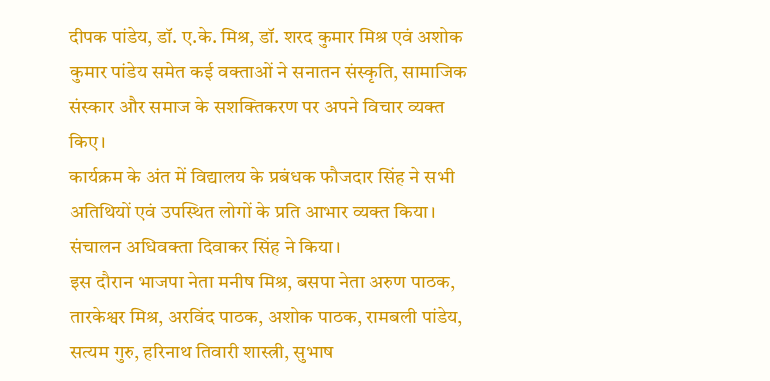दीपक पांडेय, डॉ. ए.के. मिश्र, डॉ. शरद कुमार मिश्र एवं अशोक कुमार पांडेय समेत कई वक्ताओं ने सनातन संस्कृति, सामाजिक संस्कार और समाज के सशक्तिकरण पर अपने विचार व्यक्त किए।
कार्यक्रम के अंत में विद्यालय के प्रबंधक फौजदार सिंह ने सभी अतिथियों एवं उपस्थित लोगों के प्रति आभार व्यक्त किया। संचालन अधिवक्ता दिवाकर सिंह ने किया।
इस दौरान भाजपा नेता मनीष मिश्र, बसपा नेता अरुण पाठक, तारकेश्वर मिश्र, अरविंद पाठक, अशोक पाठक, रामबली पांडेय, सत्यम गुरु, हरिनाथ तिवारी शास्त्री, सुभाष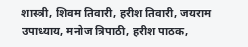शास्त्री, शिवम तिवारी, हरीश तिवारी, जयराम उपाध्याय, मनोज त्रिपाठी, हरीश पाठक,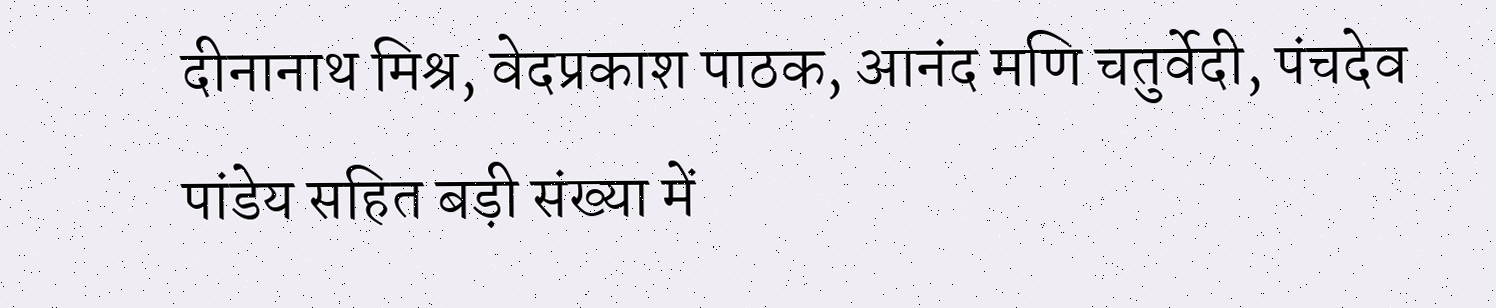दीनानाथ मिश्र, वेदप्रकाश पाठक, आनंद मणि चतुर्वेदी, पंचदेव पांडेय सहित बड़ी संख्या में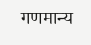गणमान्य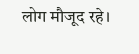लोग मौजूद रहे।